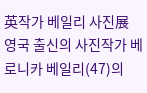英작가 베일리 사진展 영국 출신의 사진작가 베로니카 베일리(47)의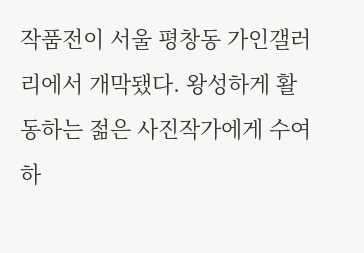작품전이 서울 평창동 가인갤러리에서 개막됐다. 왕성하게 활동하는 젊은 사진작가에게 수여하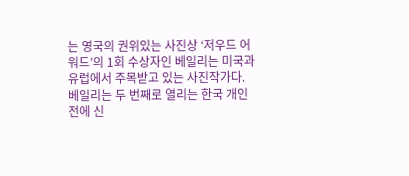는 영국의 권위있는 사진상 ‘저우드 어워드’의 1회 수상자인 베일리는 미국과 유럽에서 주목받고 있는 사진작가다. 베일리는 두 번째로 열리는 한국 개인전에 신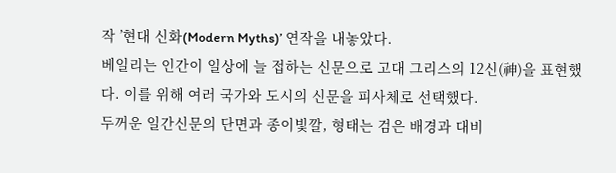작 ’현대 신화(Modern Myths)’ 연작을 내놓았다.
베일리는 인간이 일상에 늘 접하는 신문으로 고대 그리스의 12신(神)을 표현했다. 이를 위해 여러 국가와 도시의 신문을 피사체로 선택했다.
두꺼운 일간신문의 단면과 종이빛깔, 형태는 검은 배경과 대비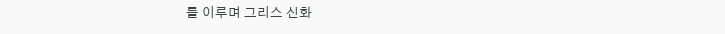를 이루며 그리스 신화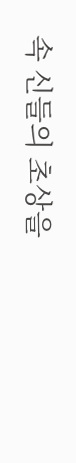속 신들의 초상을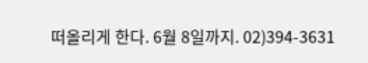떠올리게 한다. 6월 8일까지. 02)394-3631